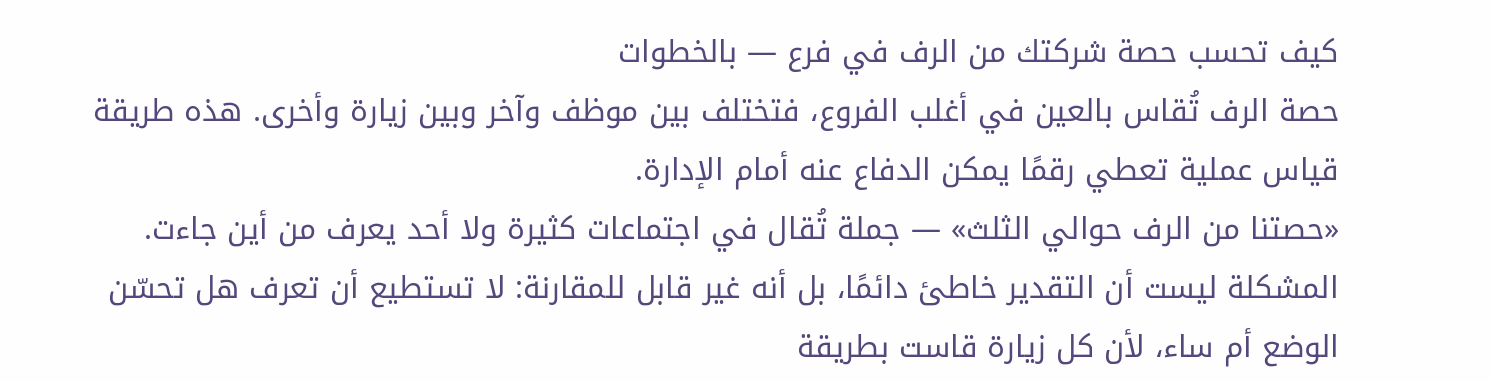كيف تحسب حصة شركتك من الرف في فرع — بالخطوات
حصة الرف تُقاس بالعين في أغلب الفروع، فتختلف بين موظف وآخر وبين زيارة وأخرى. هذه طريقة قياس عملية تعطي رقمًا يمكن الدفاع عنه أمام الإدارة.
«حصتنا من الرف حوالي الثلث» — جملة تُقال في اجتماعات كثيرة ولا أحد يعرف من أين جاءت. المشكلة ليست أن التقدير خاطئ دائمًا، بل أنه غير قابل للمقارنة: لا تستطيع أن تعرف هل تحسّن الوضع أم ساء، لأن كل زيارة قاست بطريقة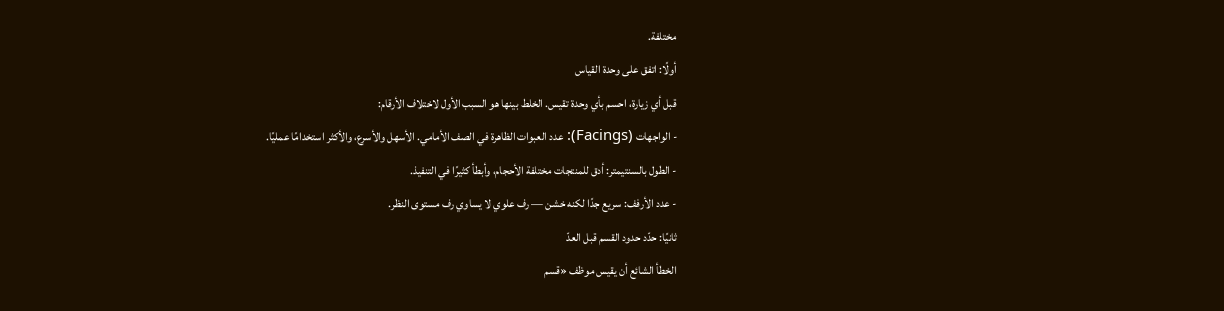مختلفة.
أولًا: اتفق على وحدة القياس
قبل أي زيارة، احسم بأي وحدة تقيس. الخلط بينها هو السبب الأول لاختلاف الأرقام:
- الواجهات (Facings): عدد العبوات الظاهرة في الصف الأمامي. الأسهل والأسرع، والأكثر استخدامًا عمليًا.
- الطول بالسنتيمتر: أدق للمنتجات مختلفة الأحجام، وأبطأ كثيرًا في التنفيذ.
- عدد الأرفف: سريع جدًا لكنه خشن — رف علوي لا يساوي رف مستوى النظر.
ثانيًا: حدّد حدود القسم قبل العدّ
الخطأ الشائع أن يقيس موظف «قسم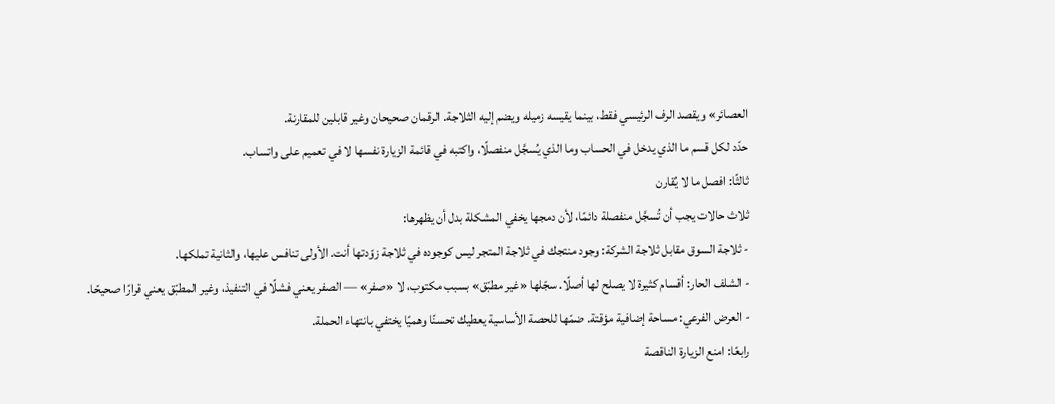العصائر» ويقصد الرف الرئيسي فقط، بينما يقيسه زميله ويضم إليه الثلاجة. الرقمان صحيحان وغير قابلين للمقارنة.
حدّد لكل قسم ما الذي يدخل في الحساب وما الذي يُسجَّل منفصلًا، واكتبه في قائمة الزيارة نفسها لا في تعميم على واتساب.
ثالثًا: افصل ما لا يُقارن
ثلاث حالات يجب أن تُسجَّل منفصلة دائمًا، لأن دمجها يخفي المشكلة بدل أن يظهرها:
- ثلاجة السوق مقابل ثلاجة الشركة: وجود منتجك في ثلاجة المتجر ليس كوجوده في ثلاجة زوّدتها أنت. الأولى تنافس عليها، والثانية تملكها.
- الشلف الحار: أقسام كثيرة لا يصلح لها أصلًا. سجّلها «غير مطبّق» بسبب مكتوب، لا «صفر» — الصفر يعني فشلًا في التنفيذ، وغير المطبّق يعني قرارًا صحيحًا.
- العرض الفرعي: مساحة إضافية مؤقتة. ضمّها للحصة الأساسية يعطيك تحسنًا وهميًا يختفي بانتهاء الحملة.
رابعًا: امنع الزيارة الناقصة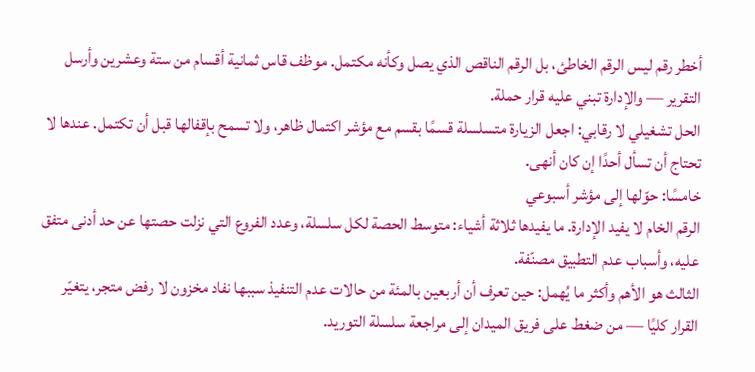أخطر رقم ليس الرقم الخاطئ، بل الرقم الناقص الذي يصل وكأنه مكتمل. موظف قاس ثمانية أقسام من ستة وعشرين وأرسل التقرير — والإدارة تبني عليه قرار حملة.
الحل تشغيلي لا رقابي: اجعل الزيارة متسلسلة قسمًا بقسم مع مؤشر اكتمال ظاهر، ولا تسمح بإقفالها قبل أن تكتمل. عندها لا تحتاج أن تسأل أحدًا إن كان أنهى.
خامسًا: حوّلها إلى مؤشر أسبوعي
الرقم الخام لا يفيد الإدارة. ما يفيدها ثلاثة أشياء: متوسط الحصة لكل سلسلة، وعدد الفروع التي نزلت حصتها عن حد أدنى متفق عليه، وأسباب عدم التطبيق مصنّفة.
الثالث هو الأهم وأكثر ما يُهمل: حين تعرف أن أربعين بالمئة من حالات عدم التنفيذ سببها نفاد مخزون لا رفض متجر، يتغيّر القرار كليًا — من ضغط على فريق الميدان إلى مراجعة سلسلة التوريد.